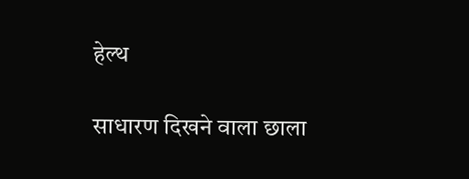हेल्थ

साधारण दिखने वाला छाला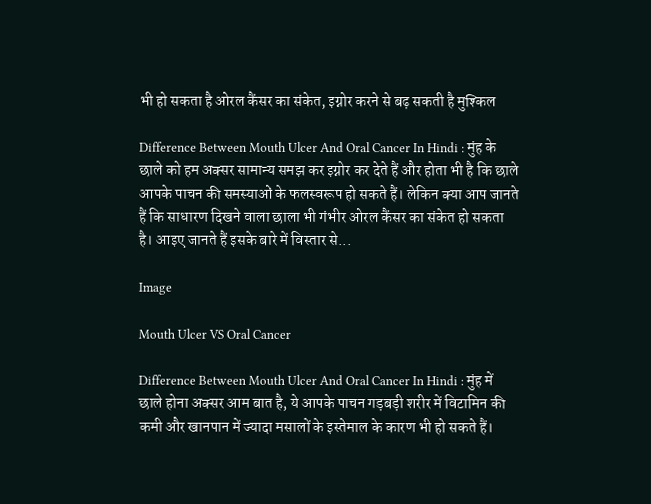भी हो सकता है ओरल कैंसर का संकेत, इग्नोर करने से बढ़ सकती है मुश्किल

Difference Between Mouth Ulcer And Oral Cancer In Hindi : मुंह के छाले को हम अक्सर सामान्य समझ कर इग्नोर कर देते हैं और होता भी है कि छाले आपके पाचन की समस्याओं के फलस्वरूप हो सकते हैं। लेकिन क्या आप जानते हैं कि साधारण दिखने वाला छाला भी गंभीर ओरल कैंसर का संकेत हो सकता है। आइए जानते हैं इसके बारे में विस्तार से...

Image

Mouth Ulcer VS Oral Cancer

Difference Between Mouth Ulcer And Oral Cancer In Hindi : मुंह में छाले होना अक्सर आम बात है, ये आपके पाचन गड़बड़ी शरीर में विटामिन की कमी और खानपान में ज्यादा मसालों के इस्तेमाल के कारण भी हो सकते हैं।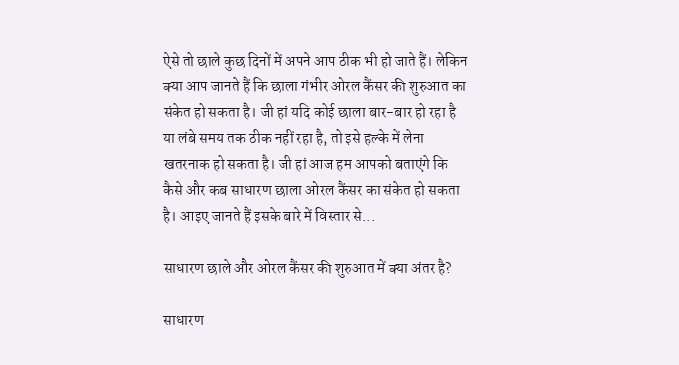ऐसे तो छाले कुछ दिनों में अपने आप ठीक भी हो जाते हैं। लेकिन क्या आप जानते हैं कि छाला गंभीर ओरल कैंसर की शुरुआत का संकेत हो सकता है। जी हां यदि कोई छाला बार-बार हो रहा है या लंबे समय तक ठीक नहीं रहा है, तो इसे हल्के में लेना खतरनाक हो सकता है। जी हां आज हम आपको बताएंगे कि कैसे और कब साधारण छाला ओरल कैंसर का संकेत हो सकता है। आइए जानते हैं इसके बारे में विस्तार से...

साधारण छाले और ओरल कैंसर की शुरुआत में क्या अंतर है?

साधारण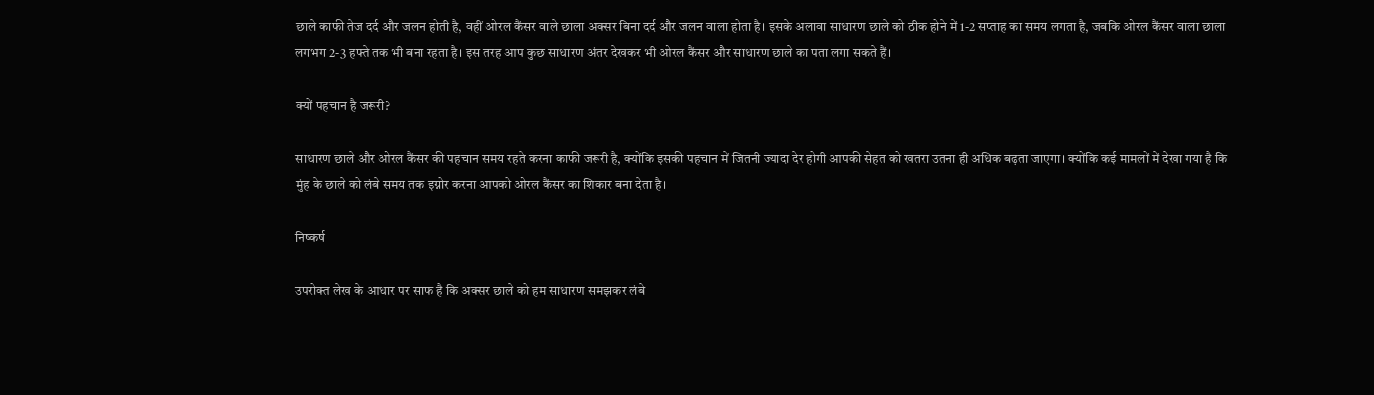छाले काफी तेज दर्द और जलन होती है, वहीं ओरल कैंसर वाले छाला अक्सर बिना दर्द और जलन वाला होता है। इसके अलावा साधारण छाले को ठीक होने में 1-2 सप्ताह का समय लगता है, जबकि ओरल कैंसर वाला छाला लगभग 2-3 हफ्ते तक भी बना रहता है। इस तरह आप कुछ साधारण अंतर देखकर भी ओरल कैंसर और साधारण छाले का पता लगा सकते हैं।

क्यों पहचान है जरूरी?

साधारण छाले और ओरल कैंसर की पहचान समय रहते करना काफी जरूरी है, क्योंकि इसकी पहचान में जितनी ज्यादा देर होगी आपकी सेहत को खतरा उतना ही अधिक बढ़ता जाएगा। क्योंकि कई मामलों में देखा गया है कि मुंह के छाले को लंबे समय तक इग्नोर करना आपको ओरल कैंसर का शिकार बना देता है।

निष्कर्ष

उपरोक्त लेख के आधार पर साफ है कि अक्सर छाले को हम साधारण समझकर लंबे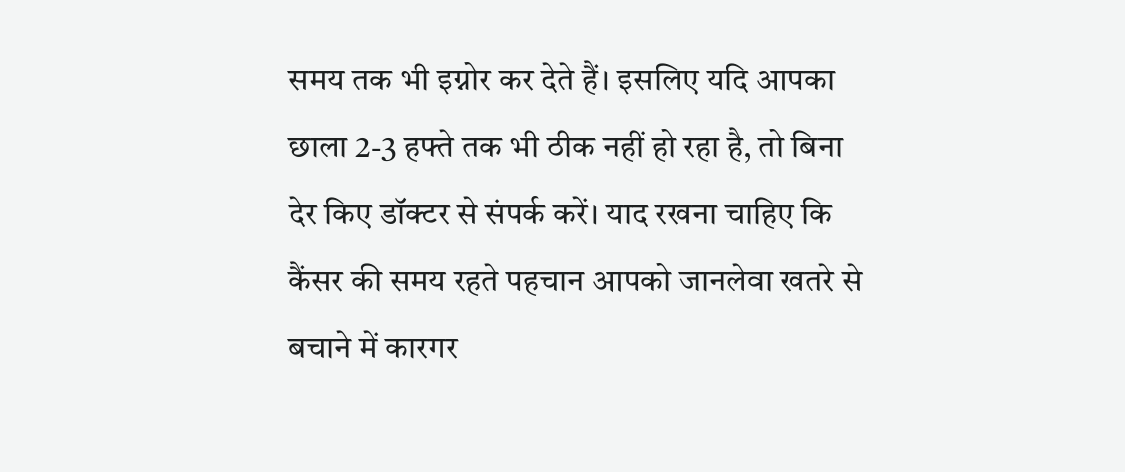समय तक भी इग्नोर कर देते हैं। इसलिए यदि आपका छाला 2-3 हफ्ते तक भी ठीक नहीं हो रहा है, तो बिना देर किए डॉक्टर से संपर्क करें। याद रखना चाहिए कि कैंसर की समय रहते पहचान आपको जानलेवा खतरे से बचाने में कारगर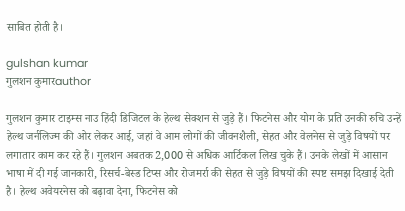साबित होती है।

gulshan kumar
गुलशन कुमारauthor

गुलशन कुमार टाइम्स नाउ हिंदी डिजिटल के हेल्थ सेक्शन से जुड़े हैं। फिटनेस और योग के प्रति उनकी रुचि उन्हें हेल्थ जर्नलिज्म की ओर लेकर आई, जहां वे आम लोगों की जीवनशैली, सेहत और वेलनेस से जुड़े विषयों पर लगातार काम कर रहे हैं। गुलशन अबतक 2,000 से अधिक आर्टिकल लिख चुके हैं। उनके लेखों में आसान भाषा में दी गई जानकारी, रिसर्च-बेस्ड टिप्स और रोजमर्रा की सेहत से जुड़े विषयों की स्पष्ट समझ दिखाई देती है। हेल्थ अवेयरनेस को बढ़ावा देना, फिटनेस को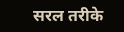सरल तरीके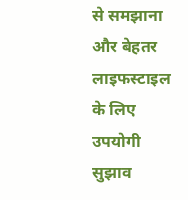से समझाना और बेहतर लाइफस्टाइल के लिए उपयोगी सुझाव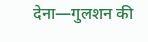देना—गुलशन की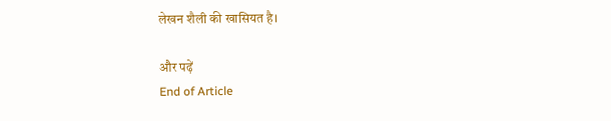लेखन शैली की खासियत है।

और पढ़ें
End of Article